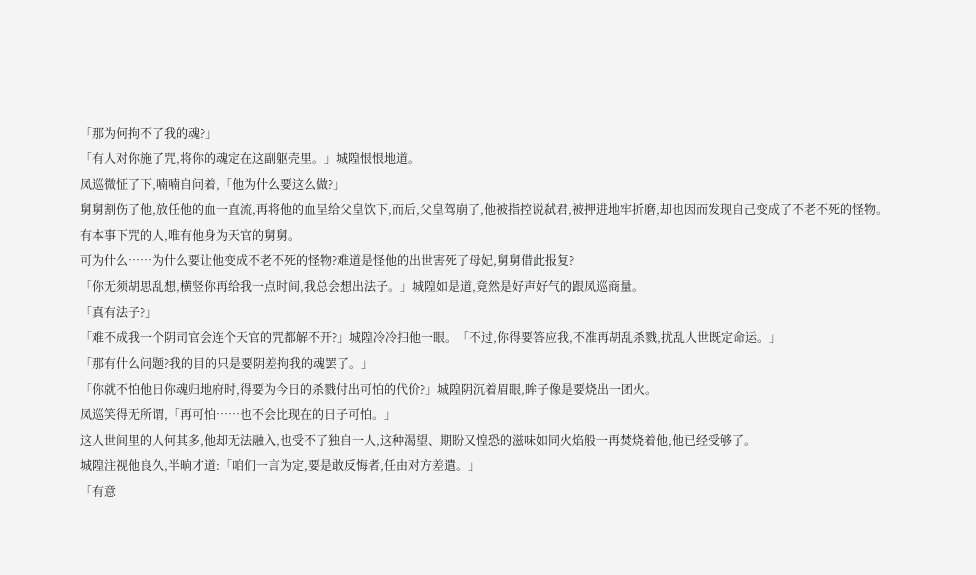「那为何拘不了我的魂?」
「有人对你施了咒,将你的魂定在这副躯壳里。」城隍恨恨地道。
凤巡微怔了下,喃喃自问着,「他为什么要这么做?」
舅舅割伤了他,放任他的血一直流,再将他的血呈给父皇饮下,而后,父皇驾崩了,他被指控说弑君,被押进地牢折磨,却也因而发现自己变成了不老不死的怪物。
有本事下咒的人,唯有他身为天官的舅舅。
可为什么……为什么要让他变成不老不死的怪物?难道是怪他的出世害死了母妃,舅舅借此报复?
「你无须胡思乱想,横竖你再给我一点时间,我总会想出法子。」城隍如是道,竟然是好声好气的跟凤巡商量。
「真有法子?」
「难不成我一个阴司官会连个天官的咒都解不开?」城隍冷冷扫他一眼。「不过,你得要答应我,不准再胡乱杀戮,扰乱人世既定命运。」
「那有什么问题?我的目的只是要阴差拘我的魂罢了。」
「你就不怕他日你魂归地府时,得要为今日的杀戮付出可怕的代价?」城隍阴沉着眉眼,眸子像是要烧出一团火。
凤巡笑得无所谓,「再可怕……也不会比现在的日子可怕。」
这人世间里的人何其多,他却无法融入,也受不了独自一人,这种渴望、期盼又惶恐的滋味如同火焰般一再焚烧着他,他已经受够了。
城隍注视他良久,半晌才道:「咱们一言为定,要是敢反悔者,任由对方差遣。」
「有意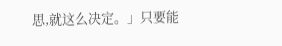思,就这么决定。」只要能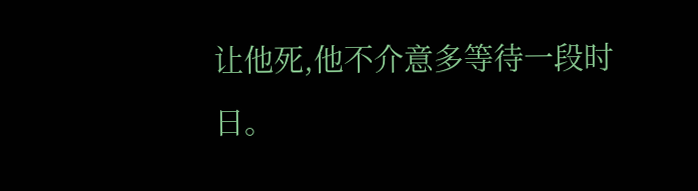让他死,他不介意多等待一段时日。